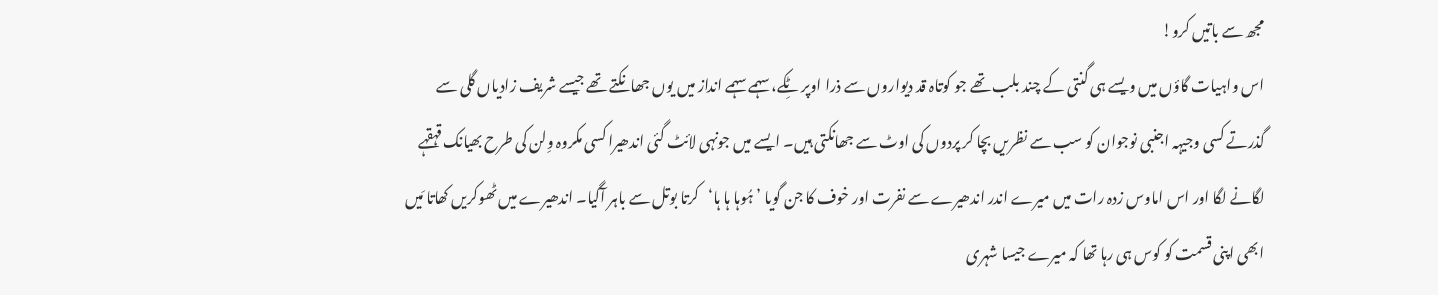مجھ سے باتیں کرو!
اس واہیات گاؤں میں ویسے ہی گنتی کے چند بلب تھے جو کوتاہ قد دیواروں سے ذرا اوپر ٹِکے، سہمے سہمے انداز میں یوں جھانکتے تھے جیسے شریف زادیاں گلی سے گذرتے کسی وجیہہ اجنبی نوجوان کو سب سے نظریں بچا کر پردوں کی اوٹ سے جھانکتی ہیں۔ ایسے میں جونہی لائٹ گئی اندھیرا کسی مکروہ وِلن کی طرح بھیانک قہقہے لگانے لگا اور اس اماوس زدہ رات میں میرے اندر اندھیرے سے نفرت اور خوف کا جن گویا ’ہُوہا ہا ہا‘کرتا بوتل سے باہر آگیا۔ اندھیرے میں ٹھوکریں کھاتا مَیں ابھی اپنی قسمت کو کوس ہی رہا تھا کہ میرے جیسا شہری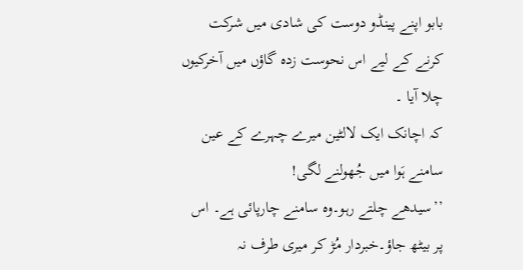بابو اپنے پینڈو دوست کی شادی میں شرکت کرنے کے لیے اس نحوست زدہ گاؤں میں آخرکیوں چلا آیا ۔
کہ اچانک ایک لالٹین میرے چہرے کے عین سامنے ہَوا میں جُھولنے لگی!
’’سیدھے چلتے رہو۔وہ سامنے چارپائی ہے۔ اس پر بیٹھ جاؤ۔خبردار مُڑ کر میری طرف نہ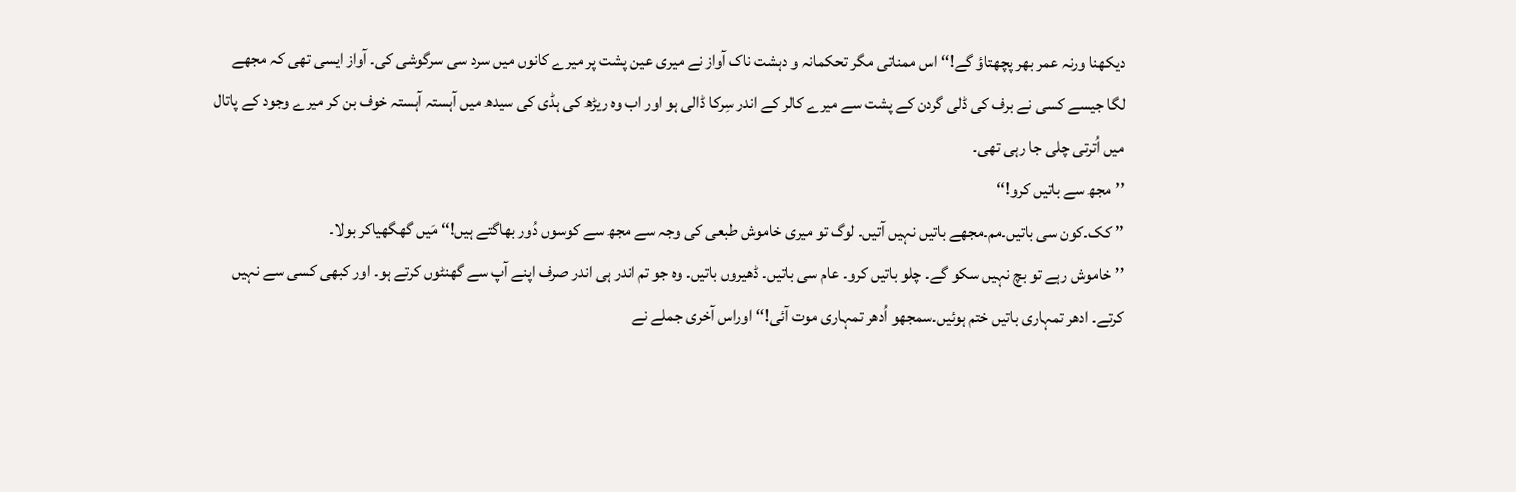دیکھنا ورنہ عمر بھر پچھتاؤ گے!‘‘ اس ممناتی مگر تحکمانہ و دہشت ناک آواز نے میری عین پشت پر میرے کانوں میں سرد سی سرگوشی کی۔ آواز ایسی تھی کہ مجھے لگا جیسے کسی نے برف کی ڈلی گردن کے پشت سے میرے کالر کے اندر سِرکا ڈالی ہو اور اب وہ ریڑھ کی ہڈی کی سیدھ میں آہستہ آہستہ خوف بن کر میرے وجود کے پاتال میں اُترتی چلی جا رہی تھی۔
’’مجھ سے باتیں کرو!‘‘
’’ کک۔کون سی باتیں۔مم۔مجھے باتیں نہیں آتیں۔ لوگ تو میری خاموش طبعی کی وجہ سے مجھ سے کوسوں دُور بھاگتے ہیں!‘‘ مَیں گھگھیاکر بولا۔
’’خاموش رہے تو بچ نہیں سکو گے۔ چلو باتیں کرو۔ عام سی باتیں۔ ڈھیروں باتیں۔ وہ جو تم اندر ہی اندر صرف اپنے آپ سے گھنٹوں کرتے ہو۔ اور کبھی کسی سے نہیں کرتے۔ ادھر تمہاری باتیں ختم ہوئیں۔سمجھو اُدھر تمہاری موت آئی!‘‘ اوراس آخری جملے نے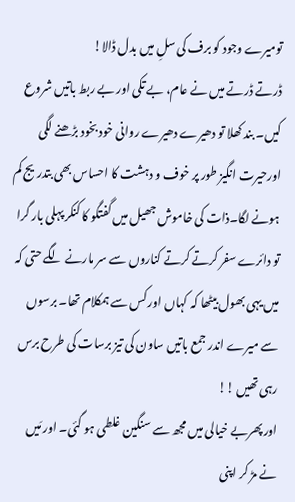تومیرے وجود کو برف کی سلِ میں بدل ڈالا!
ڈرتے ڈرتے میں نے عام، بے تکی اور بے ربط باتیں شروع کیں۔ بند کھلا تو دھیرے دھیرے روانی خود بخود بڑھنے لگی اورحیرت انگیز طور پر خوف و دہشت کا احساس بھی بتدریج کم ہونے لگا۔ذات کی خاموش جھیل میں گفتگو کا کنکر پہلی بار گرا تو دائرے سفر کرتے کرتے کناروں سے سر مارنے لگے حتی کہ میں یہی بھول بیٹھا کہ کہاں اور کس سے ہمکلام تھا۔ برسوں سے میرے اندر جمع باتیں ساون کی تیز برسات کی طرح برس رہی تھیں !!
اور پھربے خیالی میں مجھ سے سنگین غلطی ہو گئی۔ اور مَیں نے مڑ کر اپنی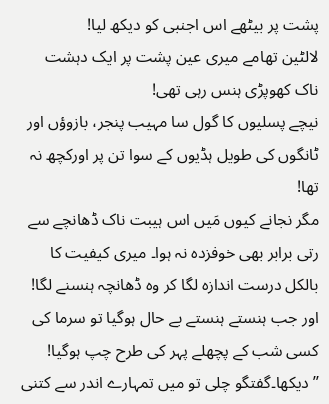پشت پر بیٹھے اس اجنبی کو دیکھ لیا!
لالٹین تھامے میری عین پشت پر ایک دہشت ناک کھوپڑی ہنس رہی تھی!
نیچے پسلیوں کا گول سا مہیب پنجر، بازوؤں اور ٹانگوں کی طویل ہڈیوں کے سوا تن پر اورکچھ نہ تھا!
مگر نجانے کیوں مَیں اس ہیبت ناک ڈھانچے سے رتی برابر بھی خوفزدہ نہ ہوا۔ میری کیفیت کا بالکل درست اندازہ لگا کر وہ ڈھانچہ ہنسنے لگا!
اور جب ہنستے ہنستے بے حال ہوگیا تو سرما کی کسی شب کے پچھلے پہر کی طرح چپ ہوگیا!
’’دیکھا۔گفتگو چلی تو میں تمہارے اندر سے کتنی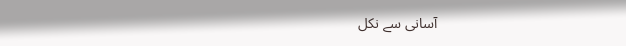آسانی سے نکل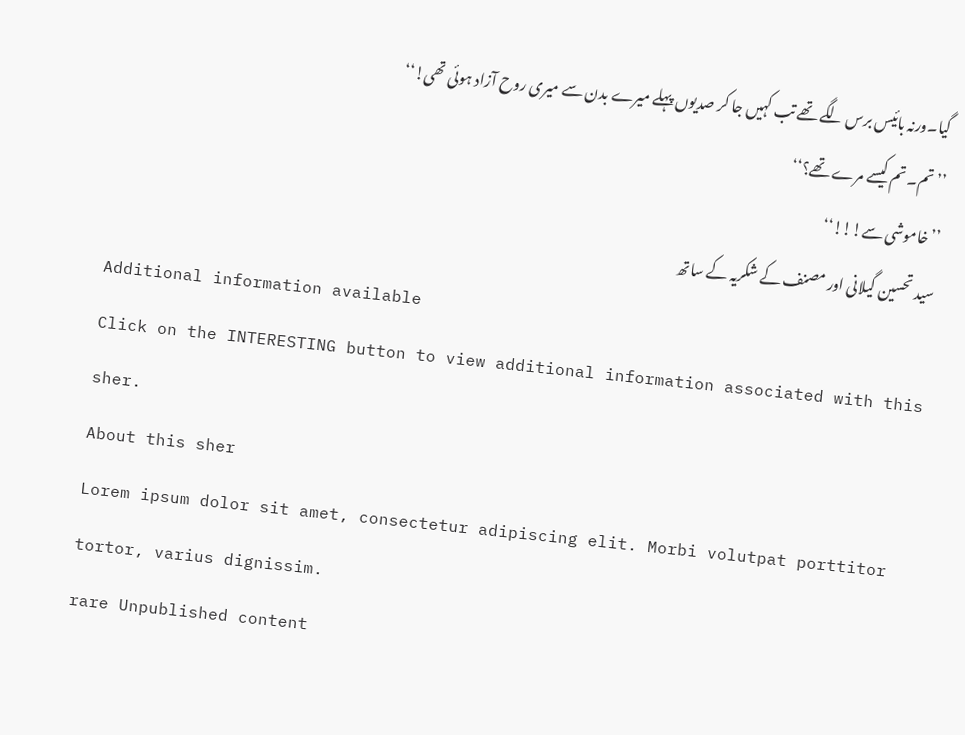گیا۔ورنہ بائیس برس لگے تھے تب کہیں جا کر صدیوں پہلے میرے بدن سے میری روح آزاد ہوئی تھی!‘‘
’’تم۔تم کیسے مرے تھے؟‘‘
’’خاموشی سے!!!‘‘
سید تحسین گیلانی اور مصنف کے شکریہ کے ساتھ
Additional information available
Click on the INTERESTING button to view additional information associated with this sher.
About this sher
Lorem ipsum dolor sit amet, consectetur adipiscing elit. Morbi volutpat porttitor tortor, varius dignissim.
rare Unpublished content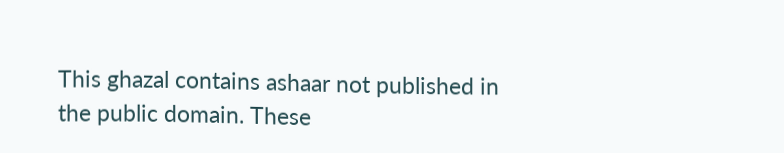This ghazal contains ashaar not published in the public domain. These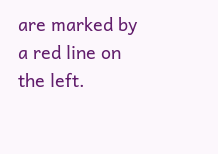are marked by a red line on the left.